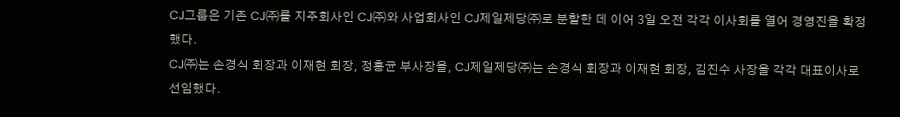CJ그룹은 기존 CJ㈜를 지주회사인 CJ㈜와 사업회사인 CJ제일제당㈜로 분할한 데 이어 3일 오전 각각 이사회를 열어 경영진을 확정했다.
CJ㈜는 손경식 회장과 이재현 회장, 정홍균 부사장을, CJ제일제당㈜는 손경식 회장과 이재현 회장, 김진수 사장을 각각 대표이사로 선임했다.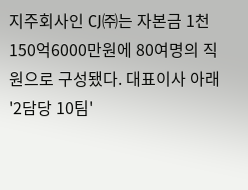지주회사인 CJ㈜는 자본금 1천150억6000만원에 80여명의 직원으로 구성됐다. 대표이사 아래 '2담당 10팀'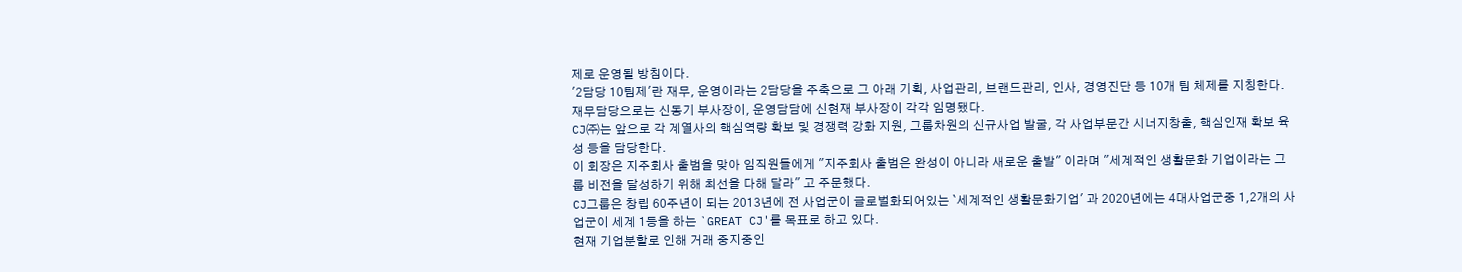제로 운영될 방침이다.
'2담당 10팀제'란 재무, 운영이라는 2담당을 주축으로 그 아래 기획, 사업관리, 브랜드관리, 인사, 경영진단 등 10개 팀 체제를 지칭한다. 재무담당으로는 신동기 부사장이, 운영담담에 신현재 부사장이 각각 임명됐다.
CJ㈜는 앞으로 각 계열사의 핵심역량 확보 및 경쟁력 강화 지원, 그룹차원의 신규사업 발굴, 각 사업부문간 시너지창출, 핵심인재 확보 육성 등을 담당한다.
이 회장은 지주회사 출범을 맞아 임직원들에게 "지주회사 출범은 완성이 아니라 새로운 출발" 이라며 "세계적인 생활문화 기업이라는 그룹 비전을 달성하기 위해 최선을 다해 달라" 고 주문했다.
CJ그룹은 창립 60주년이 되는 2013년에 전 사업군이 글로벌화되어있는 `세계적인 생활문화기업' 과 2020년에는 4대사업군중 1,2개의 사업군이 세계 1등을 하는 `GREAT CJ'를 목표로 하고 있다.
현재 기업분할로 인해 거래 중지중인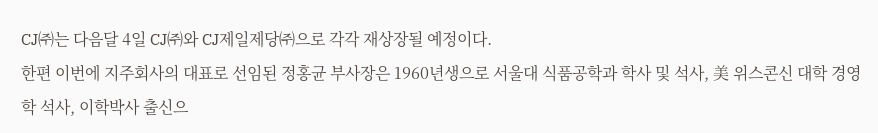CJ㈜는 다음달 4일 CJ㈜와 CJ제일제당㈜으로 각각 재상장될 예정이다.
한편 이번에 지주회사의 대표로 선임된 정홍균 부사장은 1960년생으로 서울대 식품공학과 학사 및 석사, 美 위스콘신 대학 경영학 석사, 이학박사 출신으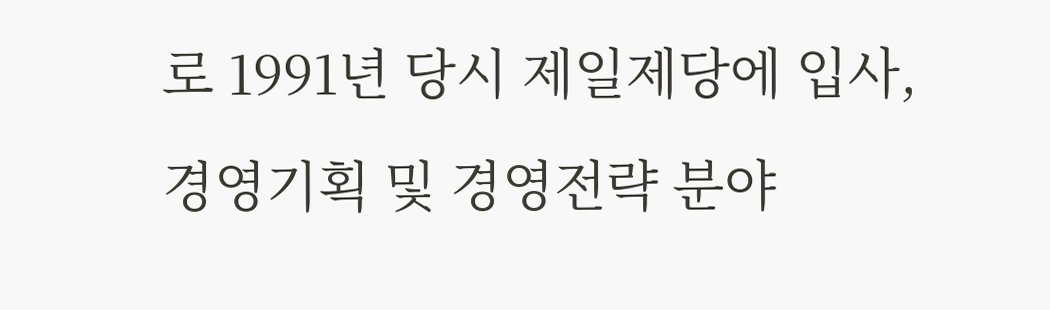로 1991년 당시 제일제당에 입사, 경영기획 및 경영전략 분야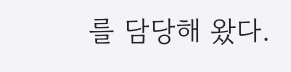를 담당해 왔다.